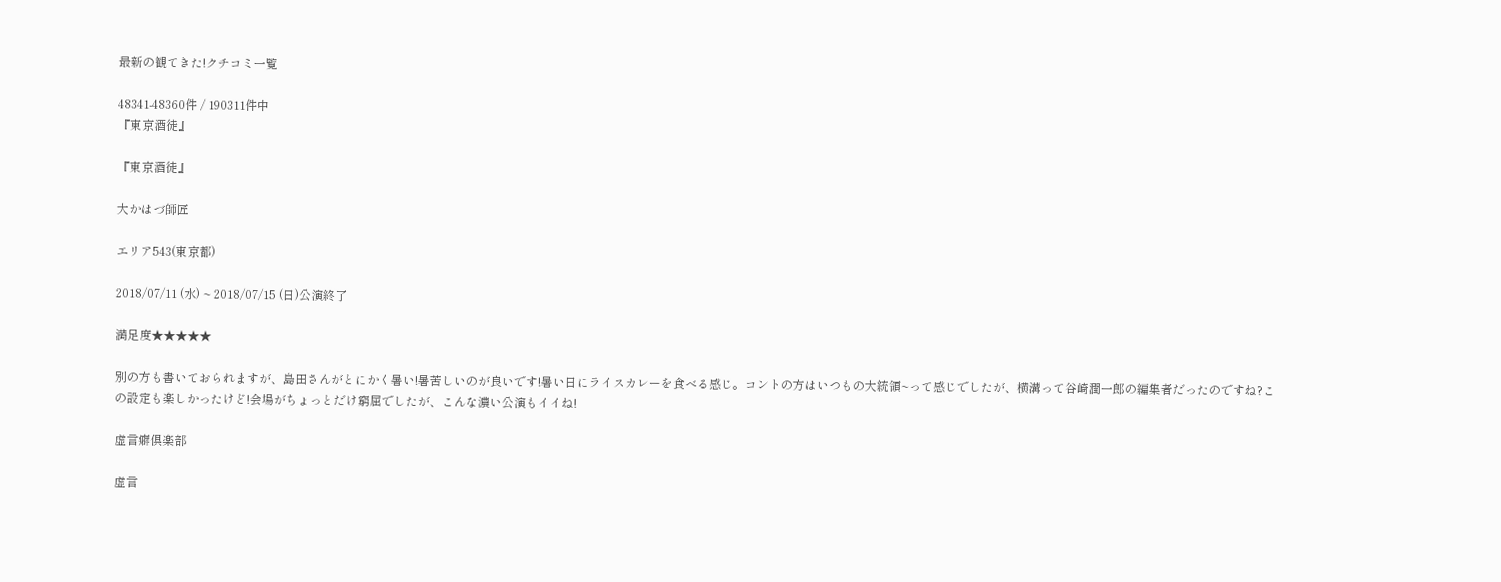最新の観てきた!クチコミ一覧

48341-48360件 / 190311件中
『東京酒徒』

『東京酒徒』

大かはづ師匠

エリア543(東京都)

2018/07/11 (水) ~ 2018/07/15 (日)公演終了

満足度★★★★★

別の方も書いておられますが、島田さんがとにかく暑い!暑苦しいのが良いです!暑い日にライスカレーを食べる感じ。コントの方はいつもの大統領~って感じでしたが、横溝って谷崎潤一郎の編集者だったのですね?この設定も楽しかったけど!会場がちょっとだけ窮屈でしたが、こんな濃い公演もイイね!

虚言癖倶楽部

虚言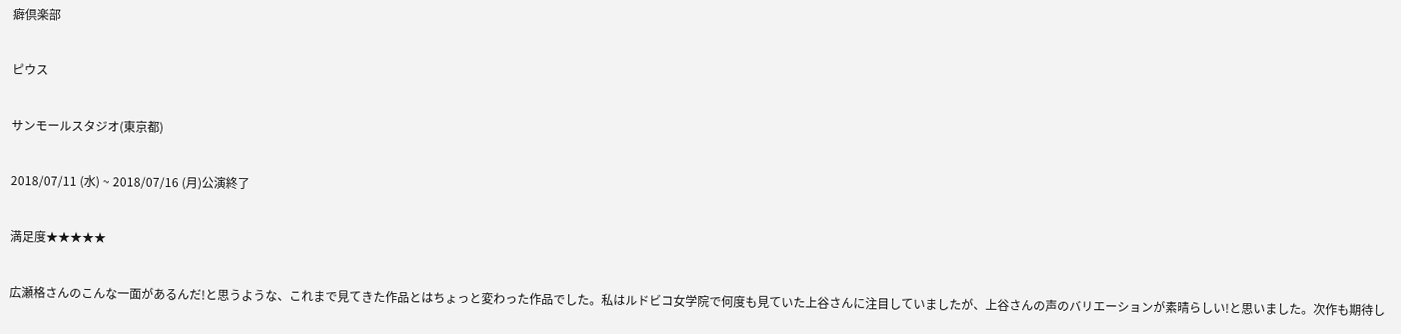癖倶楽部

ピウス

サンモールスタジオ(東京都)

2018/07/11 (水) ~ 2018/07/16 (月)公演終了

満足度★★★★★

広瀬格さんのこんな一面があるんだ!と思うような、これまで見てきた作品とはちょっと変わった作品でした。私はルドビコ女学院で何度も見ていた上谷さんに注目していましたが、上谷さんの声のバリエーションが素晴らしい!と思いました。次作も期待し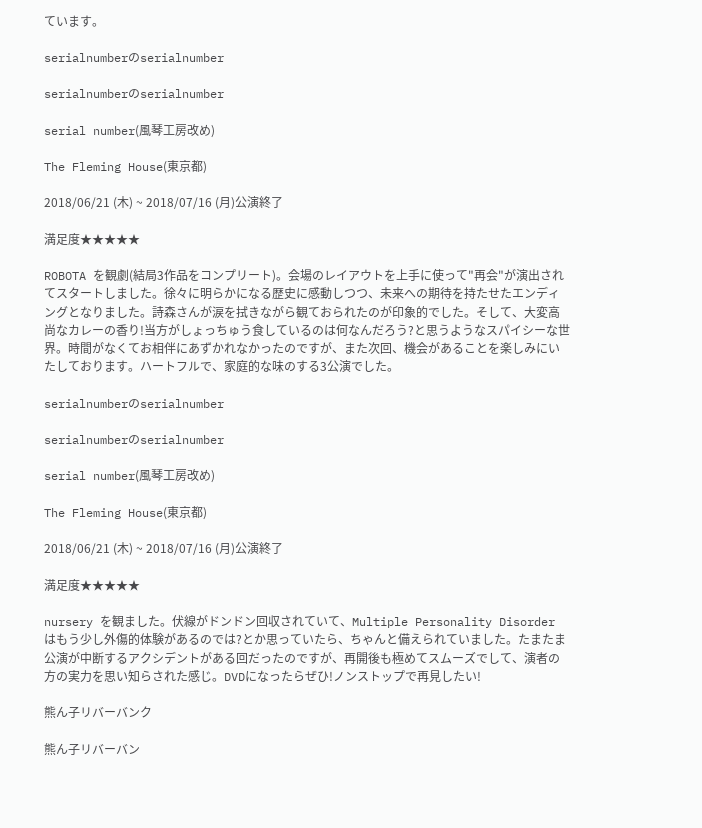ています。

serialnumberのserialnumber

serialnumberのserialnumber

serial number(風琴工房改め)

The Fleming House(東京都)

2018/06/21 (木) ~ 2018/07/16 (月)公演終了

満足度★★★★★

ROBOTA を観劇(結局3作品をコンプリート)。会場のレイアウトを上手に使って"再会"が演出されてスタートしました。徐々に明らかになる歴史に感動しつつ、未来への期待を持たせたエンディングとなりました。詩森さんが涙を拭きながら観ておられたのが印象的でした。そして、大変高尚なカレーの香り!当方がしょっちゅう食しているのは何なんだろう?と思うようなスパイシーな世界。時間がなくてお相伴にあずかれなかったのですが、また次回、機会があることを楽しみにいたしております。ハートフルで、家庭的な味のする3公演でした。

serialnumberのserialnumber

serialnumberのserialnumber

serial number(風琴工房改め)

The Fleming House(東京都)

2018/06/21 (木) ~ 2018/07/16 (月)公演終了

満足度★★★★★

nursery を観ました。伏線がドンドン回収されていて、Multiple Personality Disorder はもう少し外傷的体験があるのでは?とか思っていたら、ちゃんと備えられていました。たまたま公演が中断するアクシデントがある回だったのですが、再開後も極めてスムーズでして、演者の方の実力を思い知らされた感じ。DVDになったらぜひ!ノンストップで再見したい!

熊ん子リバーバンク

熊ん子リバーバン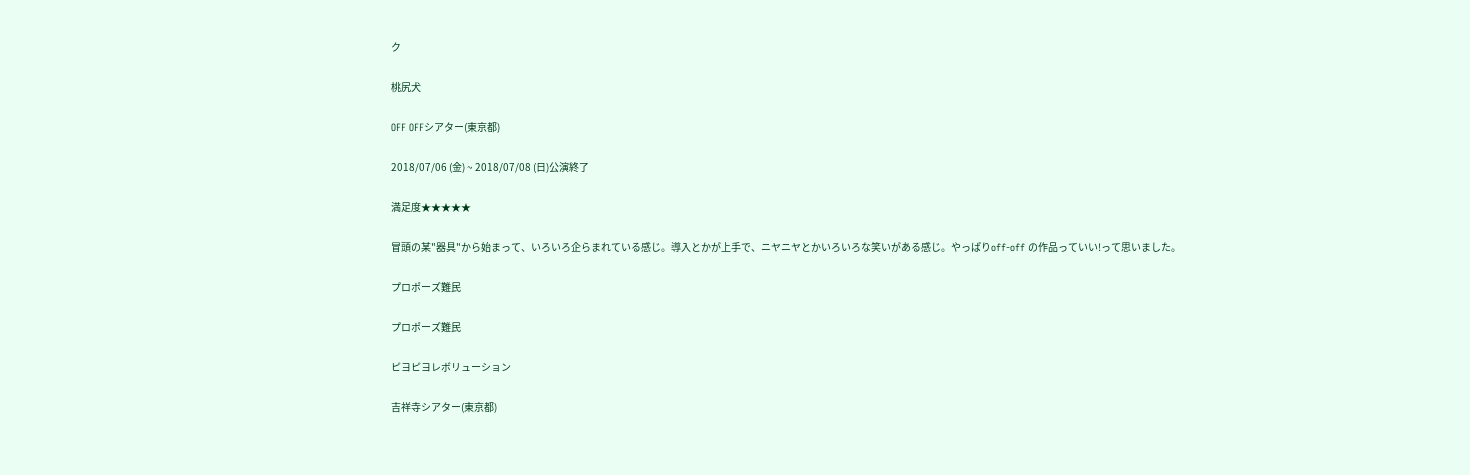ク

桃尻犬

OFF OFFシアター(東京都)

2018/07/06 (金) ~ 2018/07/08 (日)公演終了

満足度★★★★★

冒頭の某"器具"から始まって、いろいろ企らまれている感じ。導入とかが上手で、ニヤニヤとかいろいろな笑いがある感じ。やっぱりoff-off の作品っていい!って思いました。

プロポーズ難民

プロポーズ難民

ピヨピヨレボリューション

吉祥寺シアター(東京都)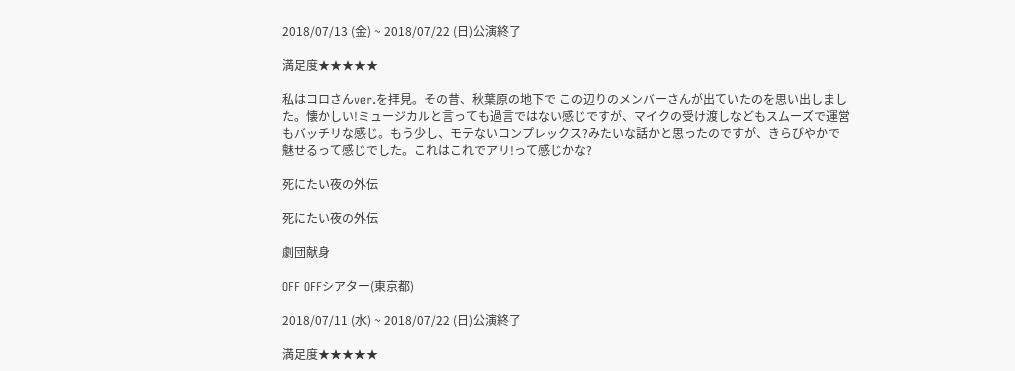2018/07/13 (金) ~ 2018/07/22 (日)公演終了

満足度★★★★★

私はコロさんver.を拝見。その昔、秋葉原の地下で この辺りのメンバーさんが出ていたのを思い出しました。懐かしい!ミュージカルと言っても過言ではない感じですが、マイクの受け渡しなどもスムーズで運営もバッチリな感じ。もう少し、モテないコンプレックス?みたいな話かと思ったのですが、きらびやかで魅せるって感じでした。これはこれでアリ!って感じかな?

死にたい夜の外伝

死にたい夜の外伝

劇団献身

OFF OFFシアター(東京都)

2018/07/11 (水) ~ 2018/07/22 (日)公演終了

満足度★★★★★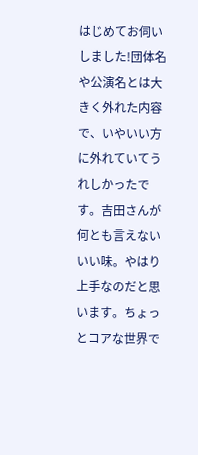はじめてお伺いしました!団体名や公演名とは大きく外れた内容で、いやいい方に外れていてうれしかったです。吉田さんが何とも言えないいい味。やはり上手なのだと思います。ちょっとコアな世界で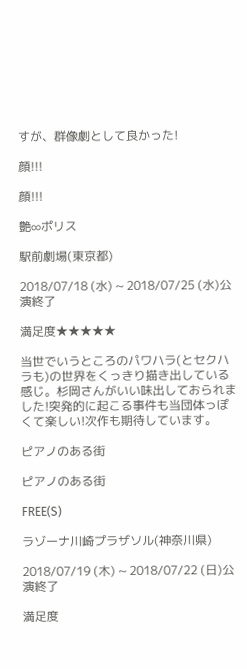すが、群像劇として良かった!

顔!!!

顔!!!

艶∞ポリス

駅前劇場(東京都)

2018/07/18 (水) ~ 2018/07/25 (水)公演終了

満足度★★★★★

当世でいうところのパワハラ(とセクハラも)の世界をくっきり描き出している感じ。杉岡さんがいい味出しておられました!突発的に起こる事件も当団体っぽくて楽しい!次作も期待しています。

ピアノのある街

ピアノのある街

FREE(S)

ラゾーナ川崎プラザソル(神奈川県)

2018/07/19 (木) ~ 2018/07/22 (日)公演終了

満足度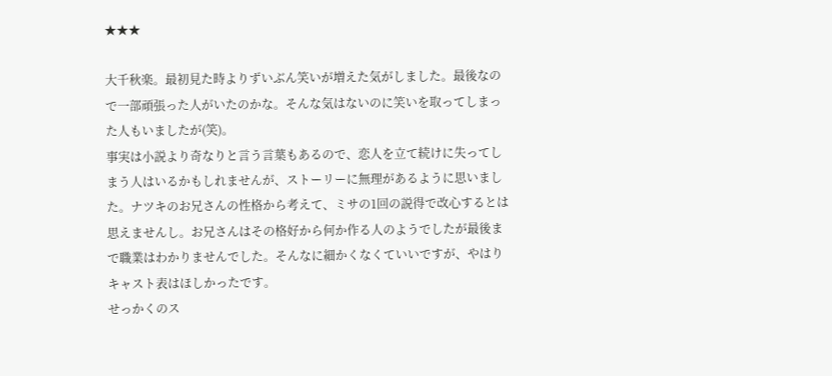★★★

大千秋楽。最初見た時よりずいぶん笑いが増えた気がしました。最後なので一部頑張った人がいたのかな。そんな気はないのに笑いを取ってしまった人もいましたが(笑)。
事実は小説より奇なりと言う言葉もあるので、恋人を立て続けに失ってしまう人はいるかもしれませんが、ストーリーに無理があるように思いました。ナツキのお兄さんの性格から考えて、ミサの1回の説得で改心するとは思えませんし。お兄さんはその格好から何か作る人のようでしたが最後まで職業はわかりませんでした。そんなに細かくなくていいですが、やはりキャスト表はほしかったです。
せっかくのス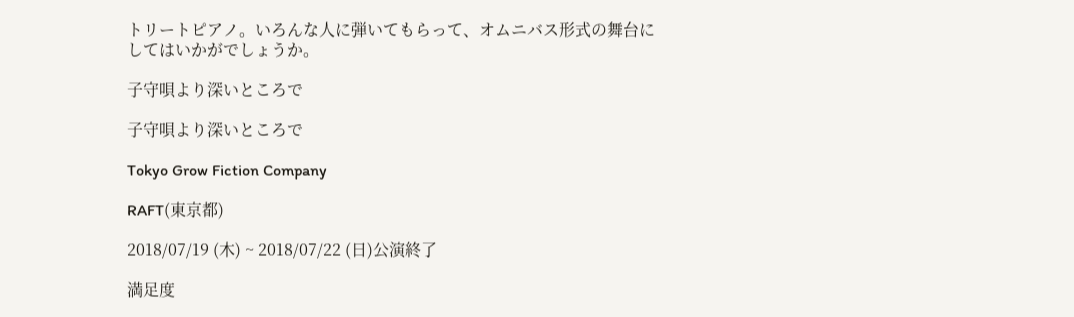トリートピアノ。いろんな人に弾いてもらって、オムニバス形式の舞台にしてはいかがでしょうか。

子守唄より深いところで

子守唄より深いところで

Tokyo Grow Fiction Company

RAFT(東京都)

2018/07/19 (木) ~ 2018/07/22 (日)公演終了

満足度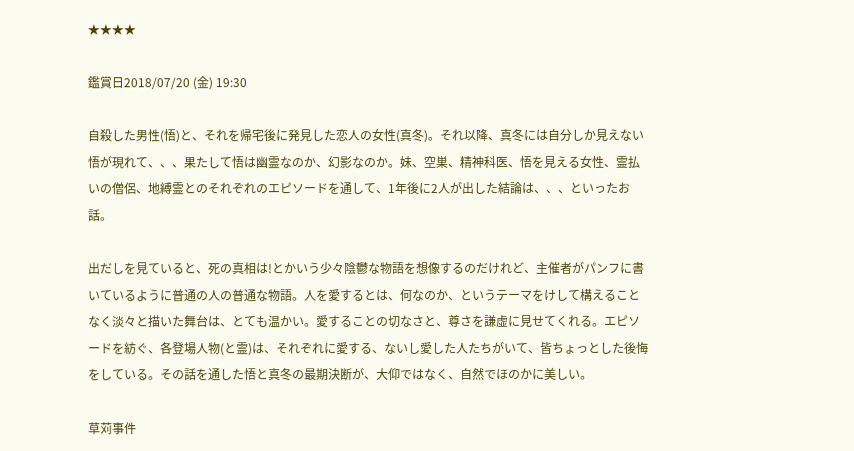★★★★

鑑賞日2018/07/20 (金) 19:30

自殺した男性(悟)と、それを帰宅後に発見した恋人の女性(真冬)。それ以降、真冬には自分しか見えない悟が現れて、、、果たして悟は幽霊なのか、幻影なのか。妹、空巣、精神科医、悟を見える女性、霊払いの僧侶、地縛霊とのそれぞれのエピソードを通して、1年後に2人が出した結論は、、、といったお話。

出だしを見ていると、死の真相は!とかいう少々陰鬱な物語を想像するのだけれど、主催者がパンフに書いているように普通の人の普通な物語。人を愛するとは、何なのか、というテーマをけして構えることなく淡々と描いた舞台は、とても温かい。愛することの切なさと、尊さを謙虚に見せてくれる。エピソードを紡ぐ、各登場人物(と霊)は、それぞれに愛する、ないし愛した人たちがいて、皆ちょっとした後悔をしている。その話を通した悟と真冬の最期決断が、大仰ではなく、自然でほのかに美しい。

草苅事件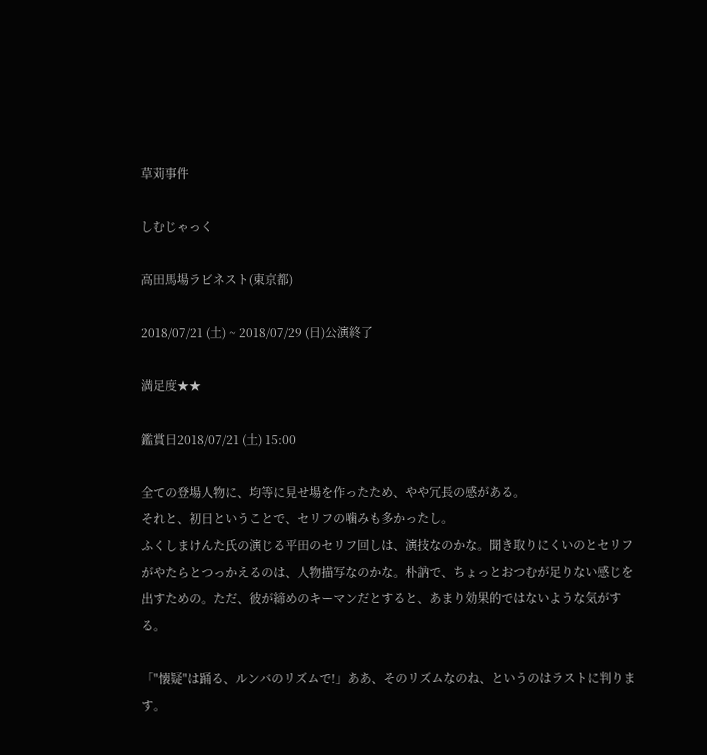草苅事件

しむじゃっく

高田馬場ラビネスト(東京都)

2018/07/21 (土) ~ 2018/07/29 (日)公演終了

満足度★★

鑑賞日2018/07/21 (土) 15:00

全ての登場人物に、均等に見せ場を作ったため、やや冗長の感がある。
それと、初日ということで、セリフの噛みも多かったし。
ふくしまけんた氏の演じる平田のセリフ回しは、演技なのかな。聞き取りにくいのとセリフがやたらとつっかえるのは、人物描写なのかな。朴訥で、ちょっとおつむが足りない感じを出すための。ただ、彼が締めのキーマンだとすると、あまり効果的ではないような気がする。

「"懐疑"は踊る、ルンバのリズムで!」ああ、そのリズムなのね、というのはラストに判ります。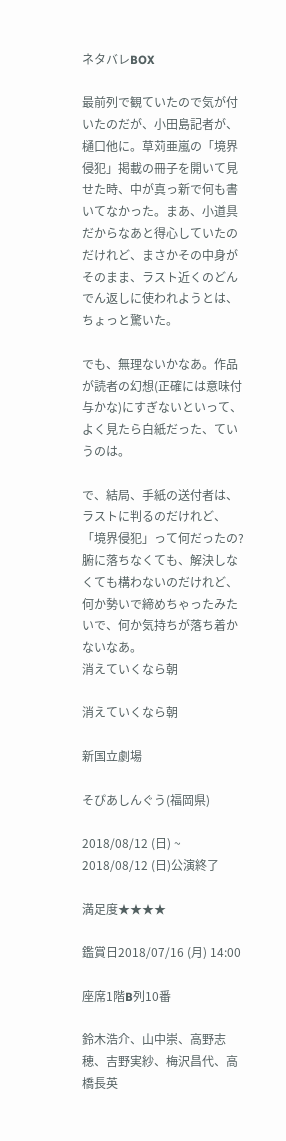ネタバレBOX

最前列で観ていたので気が付いたのだが、小田島記者が、樋口他に。草苅亜嵐の「境界侵犯」掲載の冊子を開いて見せた時、中が真っ新で何も書いてなかった。まあ、小道具だからなあと得心していたのだけれど、まさかその中身がそのまま、ラスト近くのどんでん返しに使われようとは、ちょっと驚いた。

でも、無理ないかなあ。作品が読者の幻想(正確には意味付与かな)にすぎないといって、よく見たら白紙だった、ていうのは。

で、結局、手紙の送付者は、ラストに判るのだけれど、「境界侵犯」って何だったの?
腑に落ちなくても、解決しなくても構わないのだけれど、何か勢いで締めちゃったみたいで、何か気持ちが落ち着かないなあ。
消えていくなら朝

消えていくなら朝

新国立劇場

そぴあしんぐう(福岡県)

2018/08/12 (日) ~ 2018/08/12 (日)公演終了

満足度★★★★

鑑賞日2018/07/16 (月) 14:00

座席1階B列10番

鈴木浩介、山中崇、高野志穂、吉野実紗、梅沢昌代、高橋長英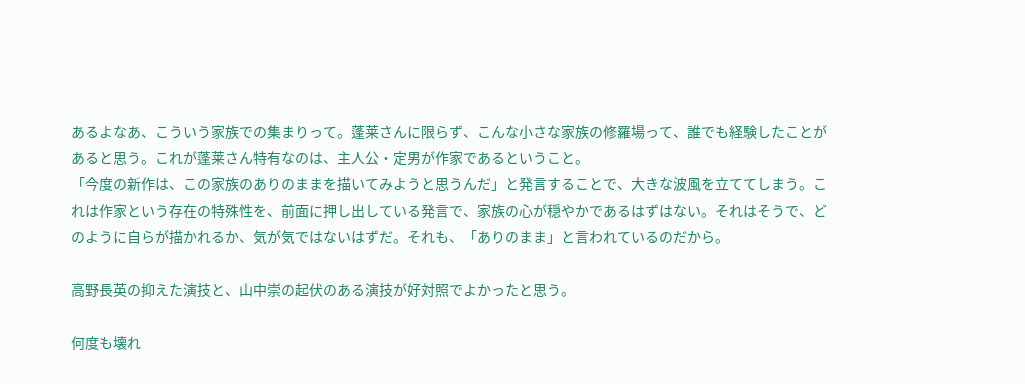あるよなあ、こういう家族での集まりって。蓬莱さんに限らず、こんな小さな家族の修羅場って、誰でも経験したことがあると思う。これが蓬莱さん特有なのは、主人公・定男が作家であるということ。
「今度の新作は、この家族のありのままを描いてみようと思うんだ」と発言することで、大きな波風を立ててしまう。これは作家という存在の特殊性を、前面に押し出している発言で、家族の心が穏やかであるはずはない。それはそうで、どのように自らが描かれるか、気が気ではないはずだ。それも、「ありのまま」と言われているのだから。

高野長英の抑えた演技と、山中崇の起伏のある演技が好対照でよかったと思う。

何度も壊れ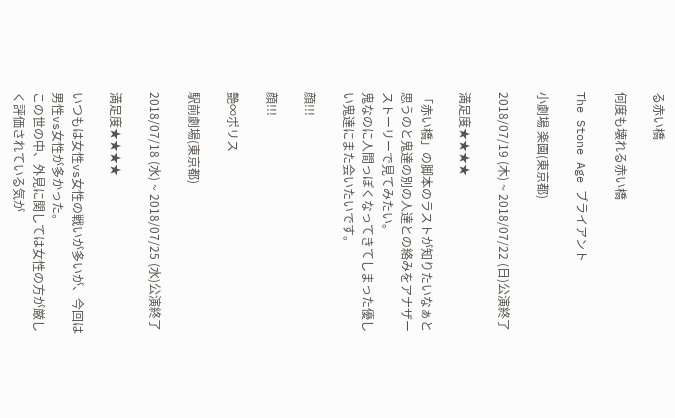る赤い橋

何度も壊れる赤い橋

The Stone Age ブライアント

小劇場 楽園(東京都)

2018/07/19 (木) ~ 2018/07/22 (日)公演終了

満足度★★★★

「赤い橋」の脚本のラストが知りたいなぁと思うのと鬼達の別の人達との絡みをアナザーストーリーで見てみたい。
鬼なのに人間っぽくなってきてしまった優しい鬼達にまた会いたいです。

顔!!!

顔!!!

艶∞ポリス

駅前劇場(東京都)

2018/07/18 (水) ~ 2018/07/25 (水)公演終了

満足度★★★★

いつもは女性vs女性の戦いが多いが、今回は男性vs女性が多かった。
この世の中、外見に関しては女性の方が厳しく評価されている気が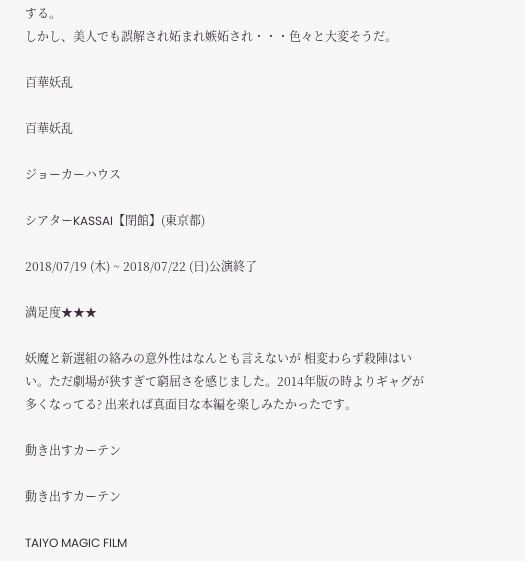する。
しかし、美人でも誤解され妬まれ嫉妬され・・・色々と大変そうだ。

百華妖乱

百華妖乱

ジョーカーハウス

シアターKASSAI【閉館】(東京都)

2018/07/19 (木) ~ 2018/07/22 (日)公演終了

満足度★★★

妖魔と新選組の絡みの意外性はなんとも言えないが 相変わらず殺陣はいい。ただ劇場が狭すぎて窮屈さを感じました。2014年版の時よりギャグが多くなってる? 出来れば真面目な本編を楽しみたかったです。

動き出すカーテン

動き出すカーテン

TAIYO MAGIC FILM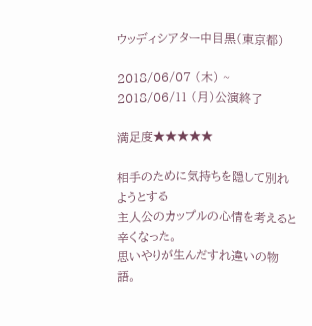ウッディシアター中目黒(東京都)

2018/06/07 (木) ~ 2018/06/11 (月)公演終了

満足度★★★★★

相手のために気持ちを隠して別れようとする
主人公のカップルの心情を考えると辛くなった。
思いやりが生んだすれ違いの物語。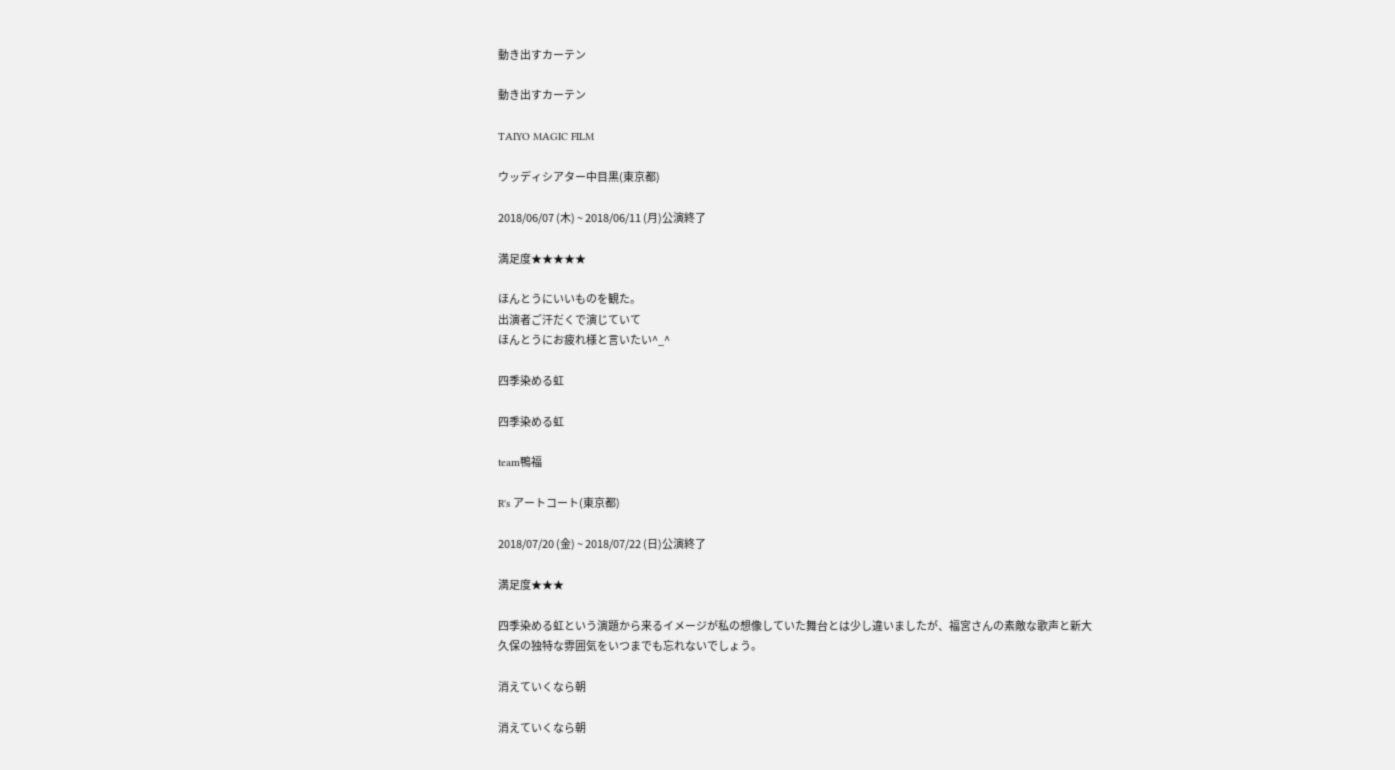動き出すカーテン

動き出すカーテン

TAIYO MAGIC FILM

ウッディシアター中目黒(東京都)

2018/06/07 (木) ~ 2018/06/11 (月)公演終了

満足度★★★★★

ほんとうにいいものを観た。
出演者ご汗だくで演じていて
ほんとうにお疲れ様と言いたい^_^

四季染める虹

四季染める虹

team鴨福

R's アートコート(東京都)

2018/07/20 (金) ~ 2018/07/22 (日)公演終了

満足度★★★

四季染める虹という演題から来るイメージが私の想像していた舞台とは少し違いましたが、福宮さんの素敵な歌声と新大久保の独特な雰囲気をいつまでも忘れないでしょう。

消えていくなら朝

消えていくなら朝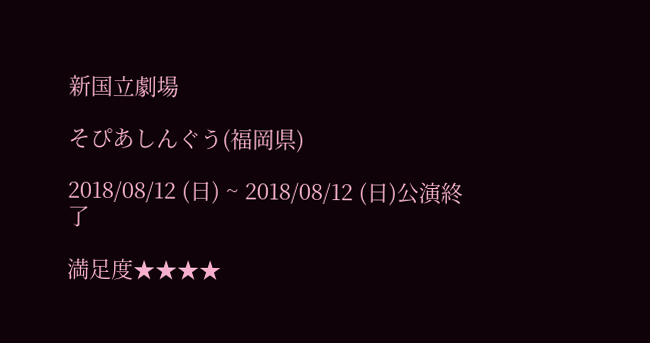新国立劇場

そぴあしんぐう(福岡県)

2018/08/12 (日) ~ 2018/08/12 (日)公演終了

満足度★★★★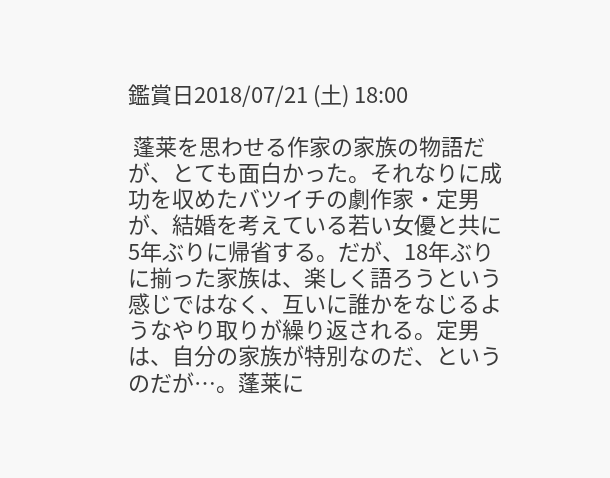鑑賞日2018/07/21 (土) 18:00

 蓬莱を思わせる作家の家族の物語だが、とても面白かった。それなりに成功を収めたバツイチの劇作家・定男が、結婚を考えている若い女優と共に5年ぶりに帰省する。だが、18年ぶりに揃った家族は、楽しく語ろうという感じではなく、互いに誰かをなじるようなやり取りが繰り返される。定男は、自分の家族が特別なのだ、というのだが…。蓬莱に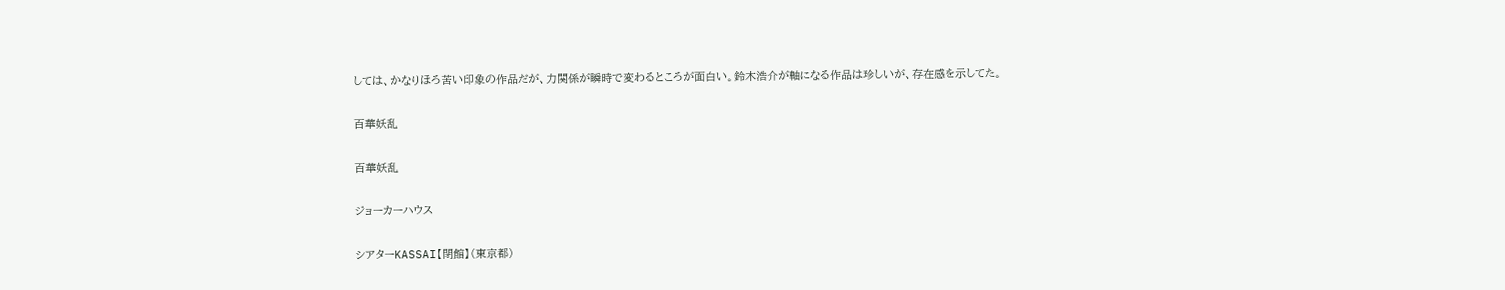しては、かなりほろ苦い印象の作品だが、力関係が瞬時で変わるところが面白い。鈴木浩介が軸になる作品は珍しいが、存在感を示してた。

百華妖乱

百華妖乱

ジョーカーハウス

シアターKASSAI【閉館】(東京都)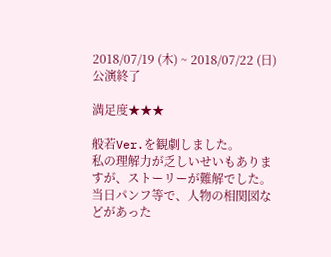2018/07/19 (木) ~ 2018/07/22 (日)公演終了

満足度★★★

般若Ver.を観劇しました。
私の理解力が乏しいせいもありますが、ストーリーが難解でした。当日パンフ等で、人物の相関図などがあった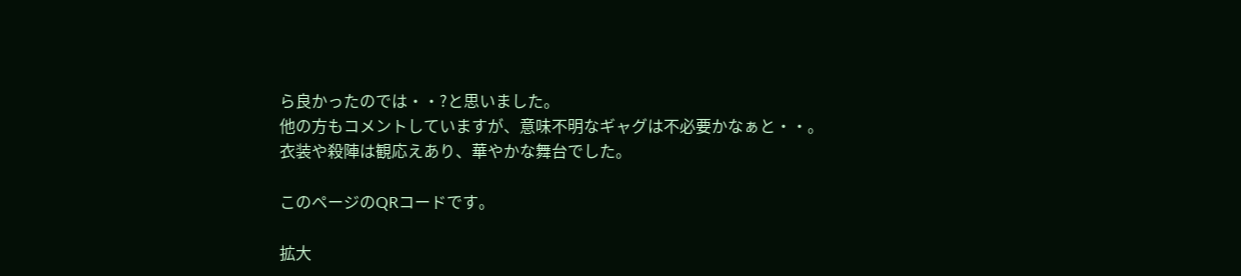ら良かったのでは・・?と思いました。
他の方もコメントしていますが、意味不明なギャグは不必要かなぁと・・。
衣装や殺陣は観応えあり、華やかな舞台でした。

このページのQRコードです。

拡大